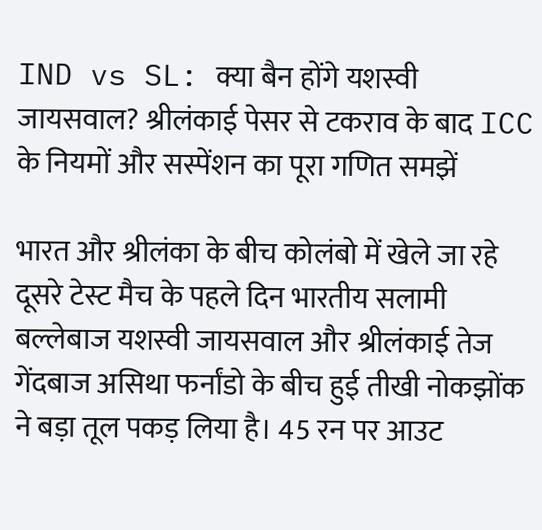IND vs SL: क्या बैन होंगे यशस्वी जायसवाल? श्रीलंकाई पेसर से टकराव के बाद ICC के नियमों और सस्पेंशन का पूरा गणित समझें

भारत और श्रीलंका के बीच कोलंबो में खेले जा रहे दूसरे टेस्ट मैच के पहले दिन भारतीय सलामी बल्लेबाज यशस्वी जायसवाल और श्रीलंकाई तेज गेंदबाज असिथा फर्नांडो के बीच हुई तीखी नोकझोंक ने बड़ा तूल पकड़ लिया है। 45 रन पर आउट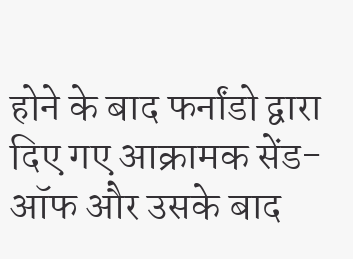होने के बाद फर्नांडो द्वारा दिए गए आक्रामक सेंड-ऑफ और उसके बाद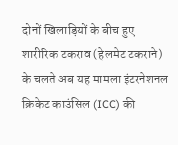दोनों खिलाड़ियों के बीच हुए शारीरिक टकराव (हेलमेट टकराने) के चलते अब यह मामला इंटरनेशनल क्रिकेट काउंसिल (ICC) की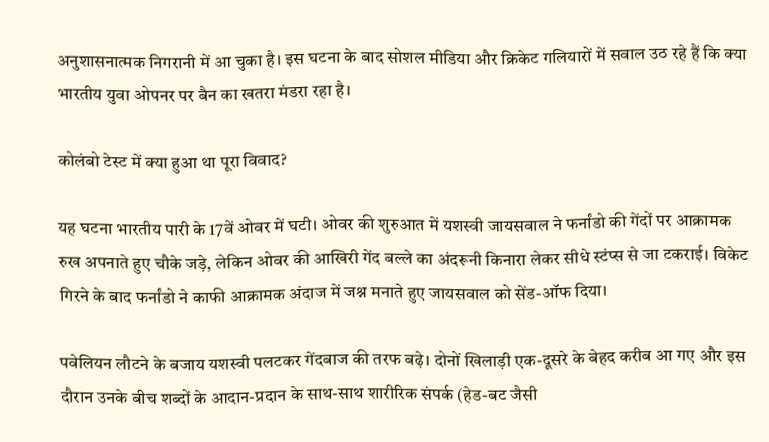अनुशासनात्मक निगरानी में आ चुका है। इस घटना के बाद सोशल मीडिया और क्रिकेट गलियारों में सवाल उठ रहे हैं कि क्या भारतीय युवा ओपनर पर बैन का खतरा मंडरा रहा है।

कोलंबो टेस्ट में क्या हुआ था पूरा विवाद?

यह घटना भारतीय पारी के 17वें ओवर में घटी। ओवर की शुरुआत में यशस्वी जायसवाल ने फर्नांडो की गेंदों पर आक्रामक रुख अपनाते हुए चौके जड़े, लेकिन ओवर की आखिरी गेंद बल्ले का अंदरूनी किनारा लेकर सीधे स्टंप्स से जा टकराई। विकेट गिरने के बाद फर्नांडो ने काफी आक्रामक अंदाज में जश्न मनाते हुए जायसवाल को सेंड-ऑफ दिया।

पवेलियन लौटने के बजाय यशस्वी पलटकर गेंदबाज की तरफ बढ़े। दोनों खिलाड़ी एक-दूसरे के बेहद करीब आ गए और इस दौरान उनके बीच शब्दों के आदान-प्रदान के साथ-साथ शारीरिक संपर्क (हेड-बट जैसी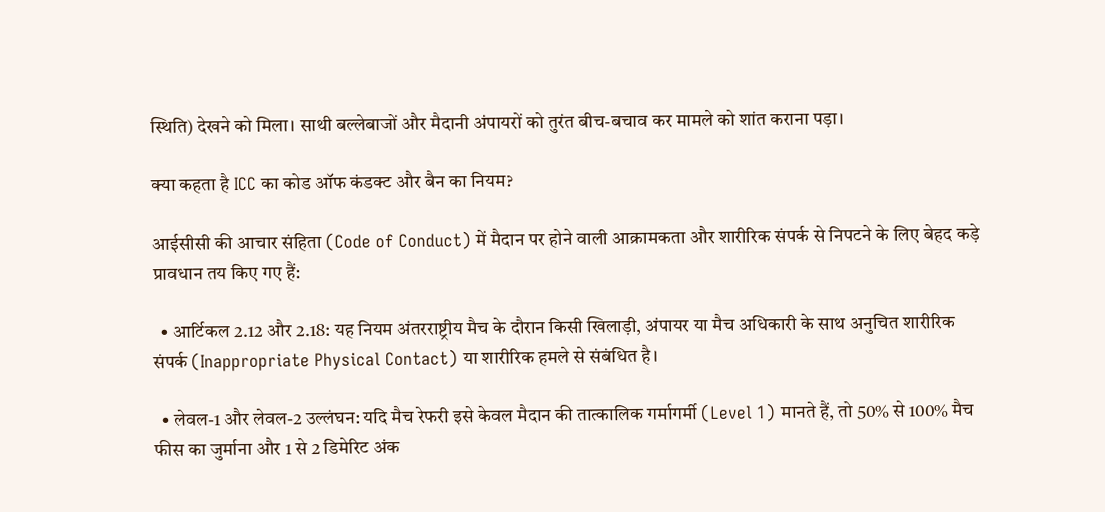स्थिति) देखने को मिला। साथी बल्लेबाजों और मैदानी अंपायरों को तुरंत बीच-बचाव कर मामले को शांत कराना पड़ा।

क्या कहता है ICC का कोड ऑफ कंडक्ट और बैन का नियम?

आईसीसी की आचार संहिता (Code of Conduct) में मैदान पर होने वाली आक्रामकता और शारीरिक संपर्क से निपटने के लिए बेहद कड़े प्रावधान तय किए गए हैं:

  • आर्टिकल 2.12 और 2.18: यह नियम अंतरराष्ट्रीय मैच के दौरान किसी खिलाड़ी, अंपायर या मैच अधिकारी के साथ अनुचित शारीरिक संपर्क (Inappropriate Physical Contact) या शारीरिक हमले से संबंधित है।

  • लेवल-1 और लेवल-2 उल्लंघन: यदि मैच रेफरी इसे केवल मैदान की तात्कालिक गर्मागर्मी (Level 1) मानते हैं, तो 50% से 100% मैच फीस का जुर्माना और 1 से 2 डिमेरिट अंक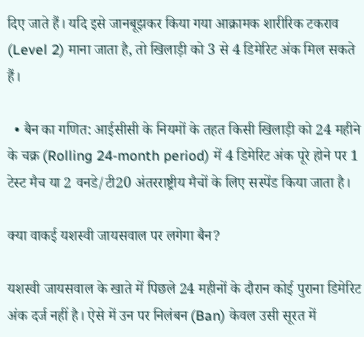दिए जाते हैं। यदि इसे जानबूझकर किया गया आक्रामक शारीरिक टकराव (Level 2) माना जाता है, तो खिलाड़ी को 3 से 4 डिमेरिट अंक मिल सकते हैं।

  • बैन का गणित: आईसीसी के नियमों के तहत किसी खिलाड़ी को 24 महीने के चक्र (Rolling 24-month period) में 4 डिमेरिट अंक पूरे होने पर 1 टेस्ट मैच या 2 वनडे/टी20 अंतरराष्ट्रीय मैचों के लिए सस्पेंड किया जाता है।

क्या वाकई यशस्वी जायसवाल पर लगेगा बैन?

यशस्वी जायसवाल के खाते में पिछले 24 महीनों के दौरान कोई पुराना डिमेरिट अंक दर्ज नहीं है। ऐसे में उन पर निलंबन (Ban) केवल उसी सूरत में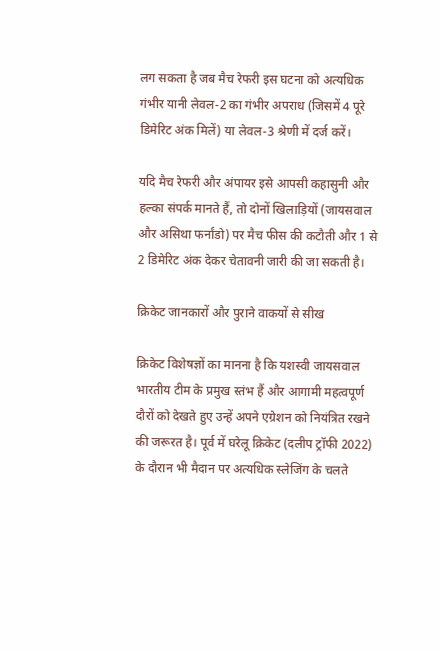लग सकता है जब मैच रेफरी इस घटना को अत्यधिक गंभीर यानी लेवल-2 का गंभीर अपराध (जिसमें 4 पूरे डिमेरिट अंक मिलें) या लेवल-3 श्रेणी में दर्ज करें।

यदि मैच रेफरी और अंपायर इसे आपसी कहासुनी और हल्का संपर्क मानते हैं, तो दोनों खिलाड़ियों (जायसवाल और असिथा फर्नांडो) पर मैच फीस की कटौती और 1 से 2 डिमेरिट अंक देकर चेतावनी जारी की जा सकती है।

क्रिकेट जानकारों और पुराने वाकयों से सीख

क्रिकेट विशेषज्ञों का मानना है कि यशस्वी जायसवाल भारतीय टीम के प्रमुख स्तंभ हैं और आगामी महत्वपूर्ण दौरों को देखते हुए उन्हें अपने एग्रेशन को नियंत्रित रखने की जरूरत है। पूर्व में घरेलू क्रिकेट (दलीप ट्रॉफी 2022) के दौरान भी मैदान पर अत्यधिक स्लेजिंग के चलते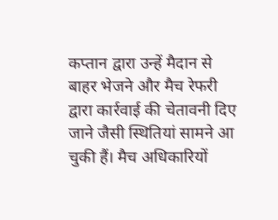कप्तान द्वारा उन्हें मैदान से बाहर भेजने और मैच रेफरी द्वारा कार्रवाई की चेतावनी दिए जाने जैसी स्थितियां सामने आ चुकी हैं। मैच अधिकारियों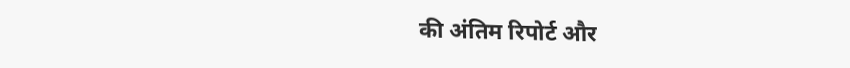की अंतिम रिपोर्ट और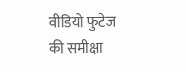वीडियो फुटेज की समीक्षा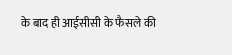के बाद ही आईसीसी के फैसले की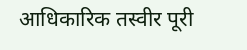आधिकारिक तस्वीर पूरी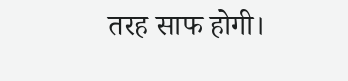तरह साफ होगी।